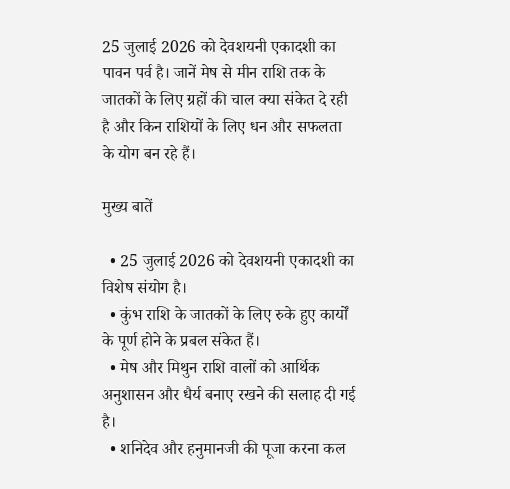25 जुलाई 2026 को देवशयनी एकादशी का पावन पर्व है। जानें मेष से मीन राशि तक के जातकों के लिए ग्रहों की चाल क्या संकेत दे रही है और किन राशियों के लिए धन और सफलता के योग बन रहे हैं।

मुख्य बातें

  • 25 जुलाई 2026 को देवशयनी एकादशी का विशेष संयोग है।
  • कुंभ राशि के जातकों के लिए रुके हुए कार्यों के पूर्ण होने के प्रबल संकेत हैं।
  • मेष और मिथुन राशि वालों को आर्थिक अनुशासन और धैर्य बनाए रखने की सलाह दी गई है।
  • शनिदेव और हनुमानजी की पूजा करना कल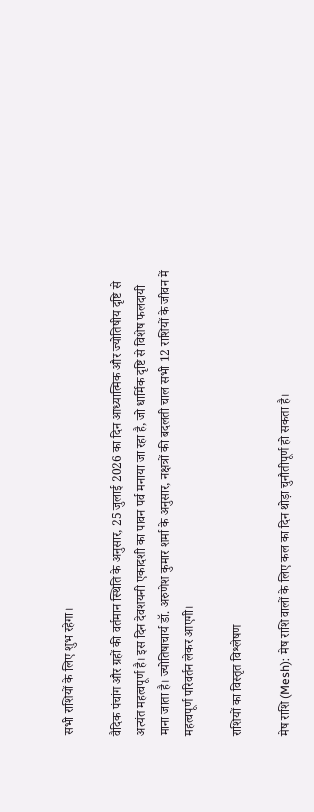सभी राशियों के लिए शुभ रहेगा।

वैदिक पंचांग और ग्रहों की वर्तमान स्थिति के अनुसार, 25 जुलाई 2026 का दिन आध्यात्मिक और ज्योतिषीय दृष्टि से अत्यंत महत्वपूर्ण है। इस दिन देवशयनी एकादशी का पावन पर्व मनाया जा रहा है, जो धार्मिक दृष्टि से विशेष फलदायी माना जाता है। ज्योतिषाचार्य डॉ. अरुणेश कुमार शर्मा के अनुसार, नक्षत्रों की बदलती चाल सभी 12 राशियों के जीवन में महत्वपूर्ण परिवर्तन लेकर आएगी।

राशियों का विस्तृत विश्लेषण

मेष राशि (Mesh): मेष राशि वालों के लिए कल का दिन थोड़ा चुनौतीपूर्ण हो सकता है।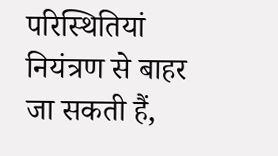परिस्थितियां नियंत्रण से बाहर जा सकती हैं,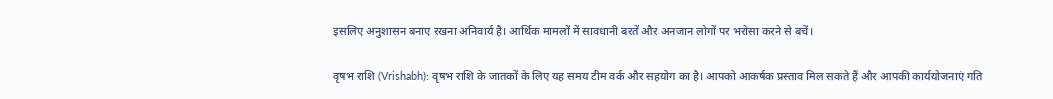इसलिए अनुशासन बनाए रखना अनिवार्य है। आर्थिक मामलों में सावधानी बरतें और अनजान लोगों पर भरोसा करने से बचें।

वृषभ राशि (Vrishabh): वृषभ राशि के जातकों के लिए यह समय टीम वर्क और सहयोग का है। आपको आकर्षक प्रस्ताव मिल सकते हैं और आपकी कार्ययोजनाएं गति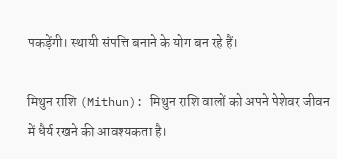पकड़ेंगी। स्थायी संपत्ति बनाने के योग बन रहे हैं।

मिथुन राशि (Mithun): मिथुन राशि वालों को अपने पेशेवर जीवन में धैर्य रखने की आवश्यकता है।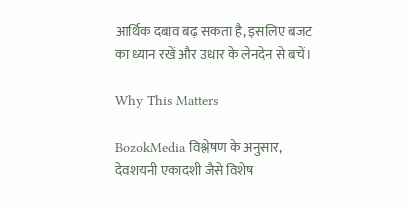आर्थिक दबाव बढ़ सकता है, इसलिए बजट का ध्यान रखें और उधार के लेनदेन से बचें।

Why This Matters

BozokMedia विश्लेषण के अनुसार, देवशयनी एकादशी जैसे विशेष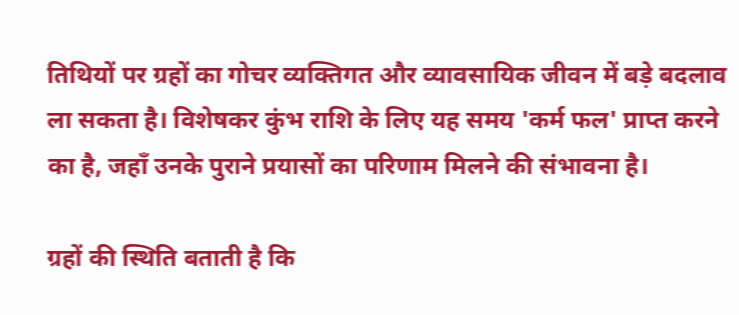तिथियों पर ग्रहों का गोचर व्यक्तिगत और व्यावसायिक जीवन में बड़े बदलाव ला सकता है। विशेषकर कुंभ राशि के लिए यह समय 'कर्म फल' प्राप्त करने का है, जहाँ उनके पुराने प्रयासों का परिणाम मिलने की संभावना है।

ग्रहों की स्थिति बताती है कि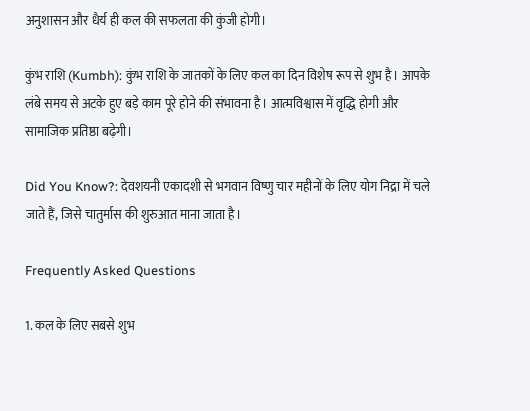अनुशासन और धैर्य ही कल की सफलता की कुंजी होगी।

कुंभ राशि (Kumbh): कुंभ राशि के जातकों के लिए कल का दिन विशेष रूप से शुभ है। आपके लंबे समय से अटके हुए बड़े काम पूरे होने की संभावना है। आत्मविश्वास में वृद्धि होगी और सामाजिक प्रतिष्ठा बढ़ेगी।

Did You Know?: देवशयनी एकादशी से भगवान विष्णु चार महीनों के लिए योग निद्रा में चले जाते हैं, जिसे चातुर्मास की शुरुआत माना जाता है।

Frequently Asked Questions

1. कल के लिए सबसे शुभ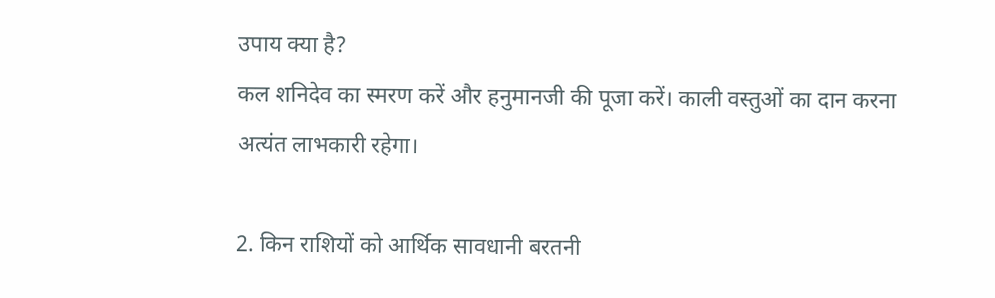उपाय क्या है?
कल शनिदेव का स्मरण करें और हनुमानजी की पूजा करें। काली वस्तुओं का दान करना अत्यंत लाभकारी रहेगा।

2. किन राशियों को आर्थिक सावधानी बरतनी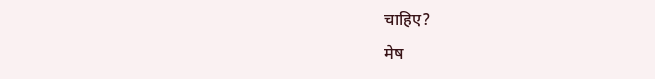चाहिए?
मेष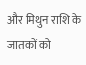और मिथुन राशि के जातकों को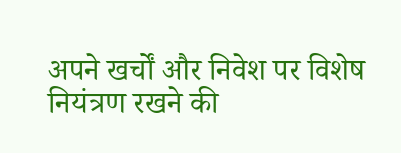अपने खर्चों और निवेश पर विशेष नियंत्रण रखने की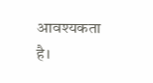आवश्यकता है।